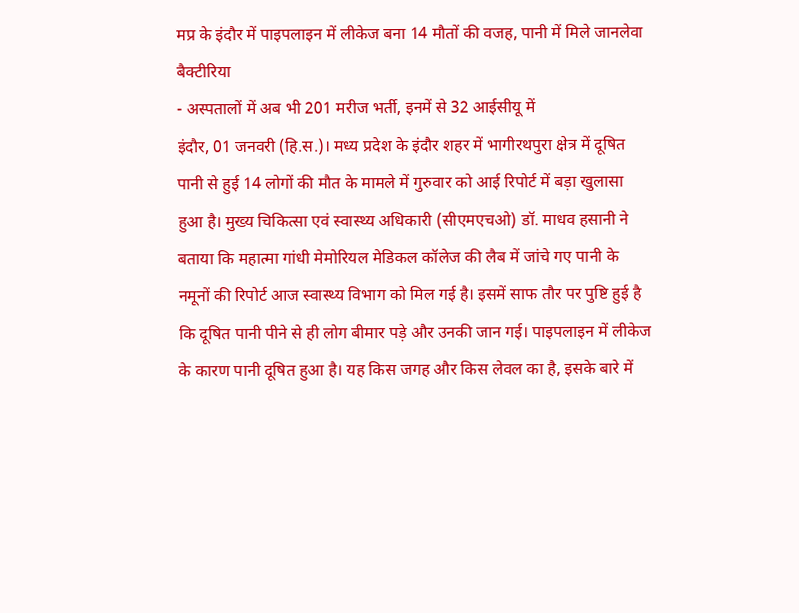मप्र के इंदौर में पाइपलाइन में लीकेज बना 14 मौतों की वजह, पानी में मिले जानलेवा बैक्टीरिया
- अस्पतालों में अब भी 201 मरीज भर्ती, इनमें से 32 आईसीयू में
इंदौर, 01 जनवरी (हि.स.)। मध्य प्रदेश के इंदौर शहर में भागीरथपुरा क्षेत्र में दूषित पानी से हुई 14 लोगों की मौत के मामले में गुरुवार को आई रिपोर्ट में बड़ा खुलासा हुआ है। मुख्य चिकित्सा एवं स्वास्थ्य अधिकारी (सीएमएचओ) डॉ. माधव हसानी ने बताया कि महात्मा गांधी मेमोरियल मेडिकल कॉलेज की लैब में जांचे गए पानी के नमूनों की रिपोर्ट आज स्वास्थ्य विभाग को मिल गई है। इसमें साफ तौर पर पुष्टि हुई है कि दूषित पानी पीने से ही लोग बीमार पड़े और उनकी जान गई। पाइपलाइन में लीकेज के कारण पानी दूषित हुआ है। यह किस जगह और किस लेवल का है, इसके बारे में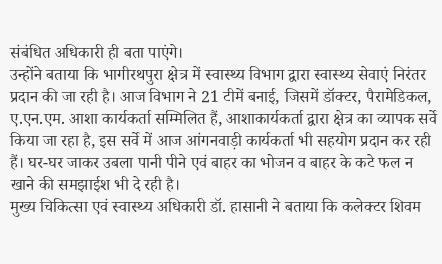संबंधित अधिकारी ही बता पाएंगे।
उन्होंने बताया कि भागीरथपुरा क्षेत्र में स्वास्थ्य विभाग द्वारा स्वास्थ्य सेवाएं निरंतर प्रदान की जा रही है। आज विभाग ने 21 टीमें बनाई, जिसमें डॉक्टर, पैरामेडिकल, ए.एन.एम. आशा कार्यकर्ता सम्मिलित हैं, आशाकार्यकर्ता द्वारा क्षेत्र का व्यापक सर्वे किया जा रहा है, इस सर्वे में आज आंगनवाड़ी कार्यकर्ता भी सहयोग प्रदान कर रही हैं। घर-घर जाकर उबला पानी पीने एवं बाहर का भोजन व बाहर के कटे फल न खाने की समझाईश भी दे रही है।
मुख्य चिकित्सा एवं स्वास्थ्य अधिकारी डॉ. हासानी ने बताया कि कलेक्टर शिवम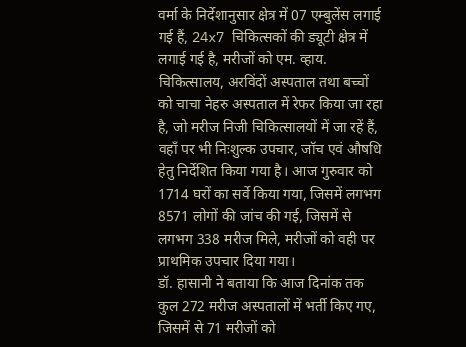वर्मा के निर्देशानुसार क्षेत्र में 07 एम्बुलेंस लगाई गई हैं, 24x7 चिकित्सकों की ड्यूटी क्षेत्र में लगाई गई है, मरीजों को एम. व्हाय. चिकित्सालय, अरविंदों अस्पताल तथा बच्चों को चाचा नेहरु अस्पताल में रेफर किया जा रहा है, जो मरीज निजी चिकित्सालयों में जा रहें हैं, वहाँ पर भी निःशुल्क उपचार, जॉच एवं औषधि हेतु निर्देशित किया गया है। आज गुरुवार को 1714 घरों का सर्वे किया गया, जिसमें लगभग 8571 लोगों की जांच की गई, जिसमें से लगभग 338 मरीज मिले, मरीजों को वही पर प्राथमिक उपचार दिया गया।
डॉ. हासानी ने बताया कि आज दिनांक तक कुल 272 मरीज अस्पतालों में भर्ती किए गए, जिसमें से 71 मरीजों को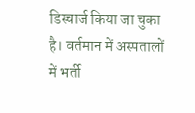डिस्चार्ज किया जा चुका है। वर्तमान में अस्पतालों में भर्ती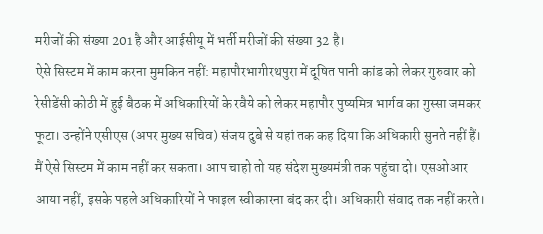मरीजों की संख्या 201 है और आईसीयू में भर्ती मरीजों की संख्या 32 है।
ऐसे सिस्टम में काम करना मुमकिन नहीं: महापौरभागीरथपुरा में दूषित पानी कांड को लेकर गुरुवार को रेसीडेंसी कोठी में हुई बैठक में अधिकारियों के रवैये को लेकर महापौर पुष्यमित्र भार्गव का गुस्सा जमकर फूटा। उन्होंने एसीएस (अपर मुख्य सचिव) संजय दुबे से यहां तक कह दिया कि अधिकारी सुनते नहीं हैं। मैं ऐसे सिस्टम में काम नहीं कर सकता। आप चाहो तो यह संदेश मुख्यमंत्री तक पहुंचा दो। एसओआर आया नहीं, इसके पहले अधिकारियों ने फाइल स्वीकारना बंद कर दी। अधिकारी संवाद तक नहीं करते।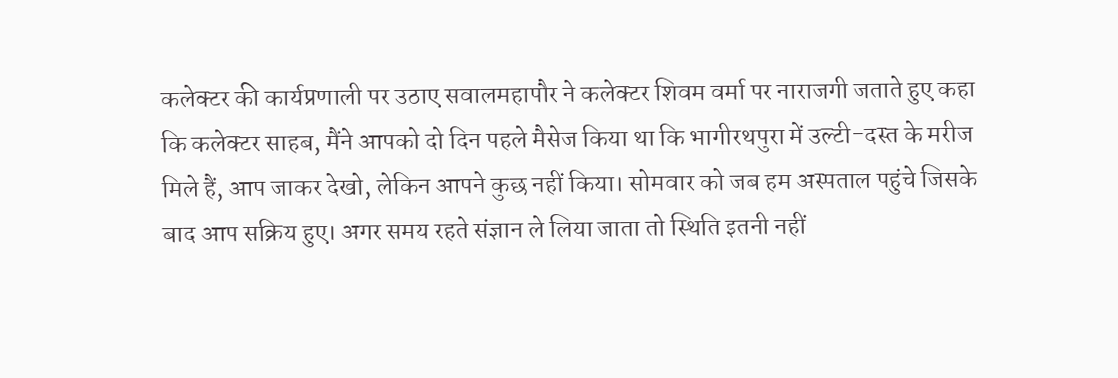कलेक्टर की कार्यप्रणाली पर उठाए सवालमहापौर ने कलेक्टर शिवम वर्मा पर नाराजगी जताते हुए कहा कि कलेक्टर साहब, मैंने आपको दो दिन पहले मैसेज किया था कि भागीरथपुरा में उल्टी-दस्त के मरीज मिले हैं, आप जाकर देखो, लेकिन आपने कुछ नहीं किया। सोमवार को जब हम अस्पताल पहुंचे जिसके बाद आप सक्रिय हुए। अगर समय रहते संज्ञान ले लिया जाता तो स्थिति इतनी नहीं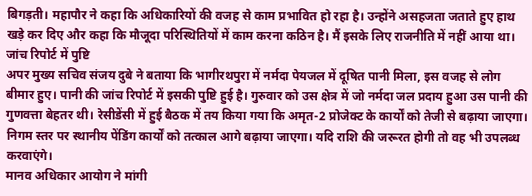बिगड़ती। महापौर ने कहा कि अधिकारियों की वजह से काम प्रभावित हो रहा है। उन्होंने असहजता जताते हुए हाथ खड़े कर दिए और कहा कि मौजूदा परिस्थितियों में काम करना कठिन है। मैं इसके लिए राजनीति में नहीं आया था।
जांच रिपोर्ट में पुष्टि
अपर मुख्य सचिव संजय दुबे ने बताया कि भागीरथपुरा में नर्मदा पेयजल में दूषित पानी मिला, इस वजह से लोग बीमार हुए। पानी की जांच रिपोर्ट में इसकी पुष्टि हुई है। गुरुवार को उस क्षेत्र में जो नर्मदा जल प्रदाय हुआ उस पानी की गुणवत्ता बेहतर थी। रेसीडेंसी में हुई बैठक में तय किया गया कि अमृत-2 प्रोजेक्ट के कार्यों को तेजी से बढ़ाया जाएगा। निगम स्तर पर स्थानीय पेंडिंग कार्यों को तत्काल आगे बढ़ाया जाएगा। यदि राशि की जरूरत होगी तो वह भी उपलब्ध करवाएंगे।
मानव अधिकार आयोग ने मांगी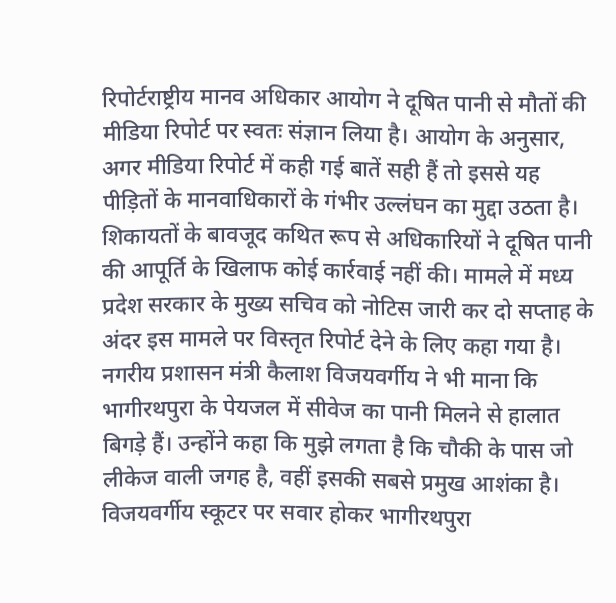रिपोर्टराष्ट्रीय मानव अधिकार आयोग ने दूषित पानी से मौतों की मीडिया रिपोर्ट पर स्वतः संज्ञान लिया है। आयोग के अनुसार, अगर मीडिया रिपोर्ट में कही गई बातें सही हैं तो इससे यह पीड़ितों के मानवाधिकारों के गंभीर उल्लंघन का मुद्दा उठता है। शिकायतों के बावजूद कथित रूप से अधिकारियों ने दूषित पानी की आपूर्ति के खिलाफ कोई कार्रवाई नहीं की। मामले में मध्य प्रदेश सरकार के मुख्य सचिव को नोटिस जारी कर दो सप्ताह के अंदर इस मामले पर विस्तृत रिपोर्ट देने के लिए कहा गया है।
नगरीय प्रशासन मंत्री कैलाश विजयवर्गीय ने भी माना कि भागीरथपुरा के पेयजल में सीवेज का पानी मिलने से हालात बिगड़े हैं। उन्होंने कहा कि मुझे लगता है कि चौकी के पास जो लीकेज वाली जगह है, वहीं इसकी सबसे प्रमुख आशंका है। विजयवर्गीय स्कूटर पर सवार होकर भागीरथपुरा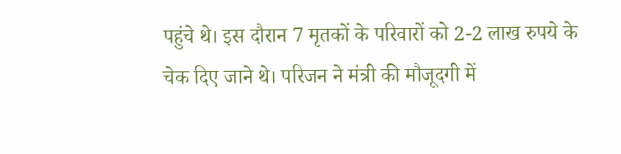पहुंचे थे। इस दौरान 7 मृतकों के परिवारों को 2-2 लाख रुपये के चेक दिए जाने थे। परिजन ने मंत्री की मौजूदगी में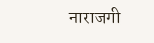नाराजगी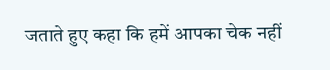जताते हुए कहा कि हमें आपका चेक नहीं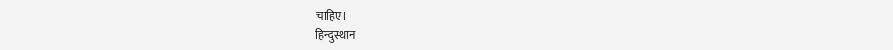चाहिए।
हिन्दुस्थान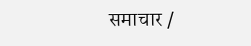समाचार /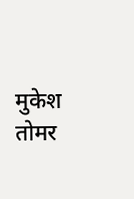मुकेश तोमर